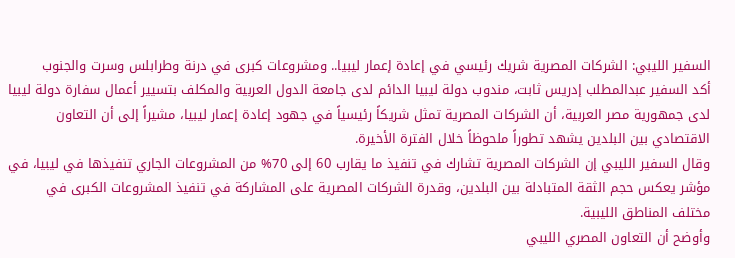السفير الليبي: الشركات المصرية شريك رئيسي في إعادة إعمار ليبيا.. ومشروعات كبرى في درنة وطرابلس وسرت والجنوب
أكد السفير عبدالمطلب إدريس ثابت، مندوب دولة ليبيا الدائم لدى جامعة الدول العربية والمكلف بتسيير أعمال سفارة دولة ليبيا لدى جمهورية مصر العربية، أن الشركات المصرية تمثل شريكاً رئيسياً في جهود إعادة إعمار ليبيا، مشيراً إلى أن التعاون الاقتصادي بين البلدين يشهد تطوراً ملحوظاً خلال الفترة الأخيرة.
وقال السفير الليبي إن الشركات المصرية تشارك في تنفيذ ما يقارب 60 إلى 70% من المشروعات الجاري تنفيذها في ليبيا، في مؤشر يعكس حجم الثقة المتبادلة بين البلدين، وقدرة الشركات المصرية على المشاركة في تنفيذ المشروعات الكبرى في مختلف المناطق الليبية.
وأوضح أن التعاون المصري الليبي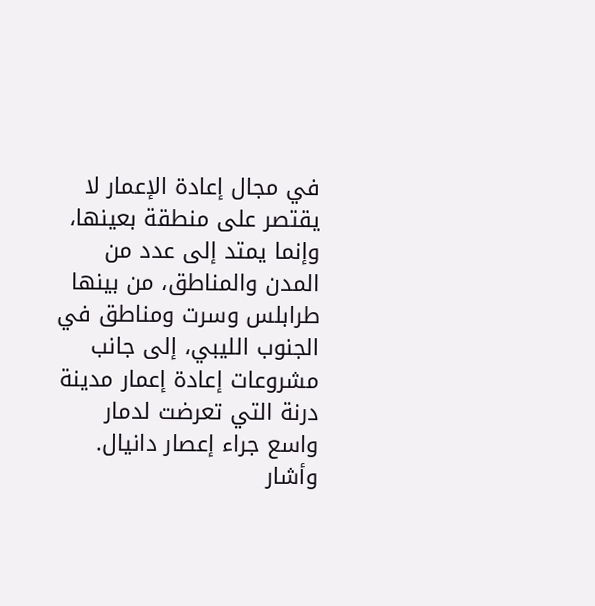في مجال إعادة الإعمار لا يقتصر على منطقة بعينها، وإنما يمتد إلى عدد من المدن والمناطق، من بينها طرابلس وسرت ومناطق في الجنوب الليبي، إلى جانب مشروعات إعادة إعمار مدينة درنة التي تعرضت لدمار واسع جراء إعصار دانيال.
وأشار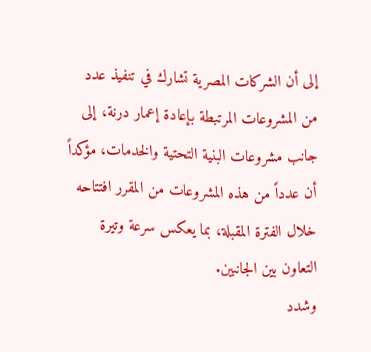إلى أن الشركات المصرية تشارك في تنفيذ عدد من المشروعات المرتبطة بإعادة إعمار درنة، إلى جانب مشروعات البنية التحتية والخدمات، مؤكداً أن عدداً من هذه المشروعات من المقرر افتتاحه خلال الفترة المقبلة، بما يعكس سرعة وتيرة التعاون بين الجانبين.
وشدد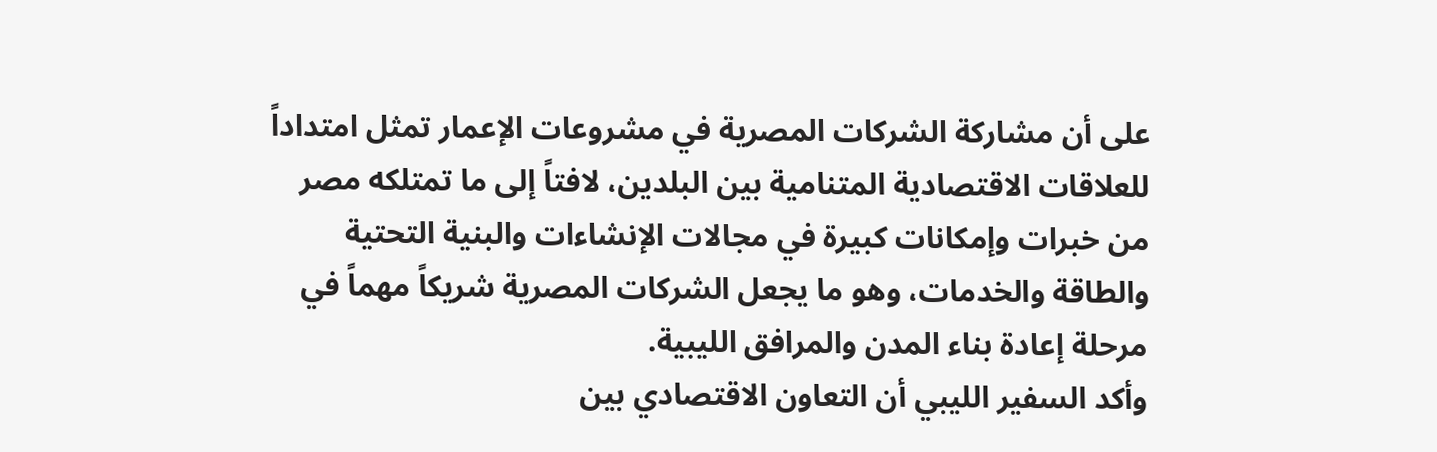على أن مشاركة الشركات المصرية في مشروعات الإعمار تمثل امتداداً للعلاقات الاقتصادية المتنامية بين البلدين، لافتاً إلى ما تمتلكه مصر من خبرات وإمكانات كبيرة في مجالات الإنشاءات والبنية التحتية والطاقة والخدمات، وهو ما يجعل الشركات المصرية شريكاً مهماً في مرحلة إعادة بناء المدن والمرافق الليبية.
وأكد السفير الليبي أن التعاون الاقتصادي بين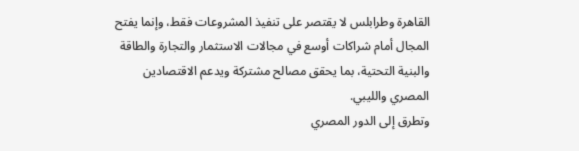القاهرة وطرابلس لا يقتصر على تنفيذ المشروعات فقط، وإنما يفتح المجال أمام شراكات أوسع في مجالات الاستثمار والتجارة والطاقة والبنية التحتية، بما يحقق مصالح مشتركة ويدعم الاقتصادين المصري والليبي.
وتطرق إلى الدور المصري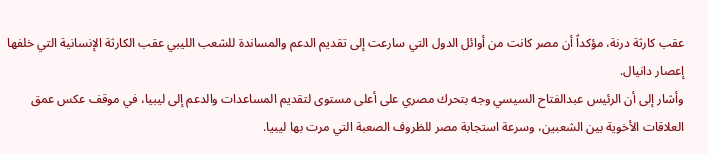عقب كارثة درنة، مؤكداً أن مصر كانت من أوائل الدول التي سارعت إلى تقديم الدعم والمساندة للشعب الليبي عقب الكارثة الإنسانية التي خلفها إعصار دانيال.
وأشار إلى أن الرئيس عبدالفتاح السيسي وجه بتحرك مصري على أعلى مستوى لتقديم المساعدات والدعم إلى ليبيا، في موقف عكس عمق العلاقات الأخوية بين الشعبين، وسرعة استجابة مصر للظروف الصعبة التي مرت بها ليبيا.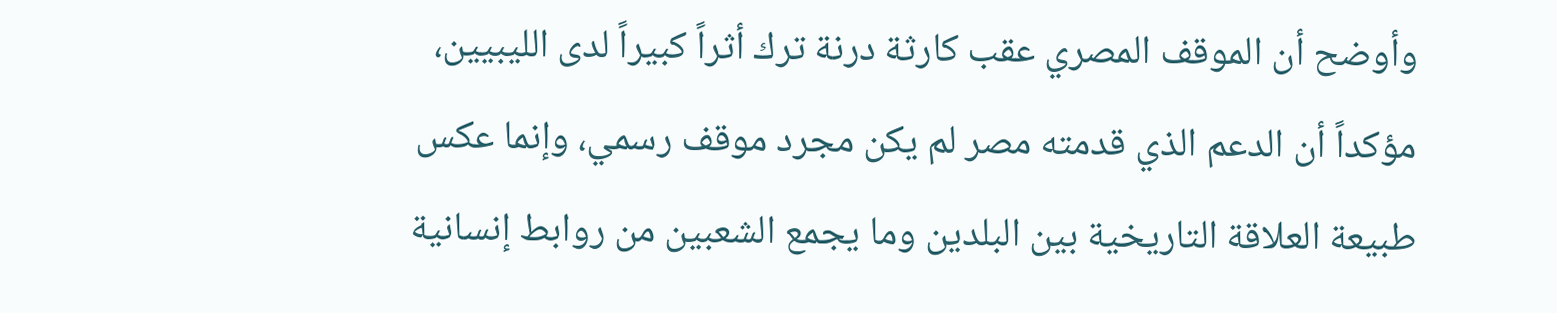وأوضح أن الموقف المصري عقب كارثة درنة ترك أثراً كبيراً لدى الليبيين، مؤكداً أن الدعم الذي قدمته مصر لم يكن مجرد موقف رسمي، وإنما عكس طبيعة العلاقة التاريخية بين البلدين وما يجمع الشعبين من روابط إنسانية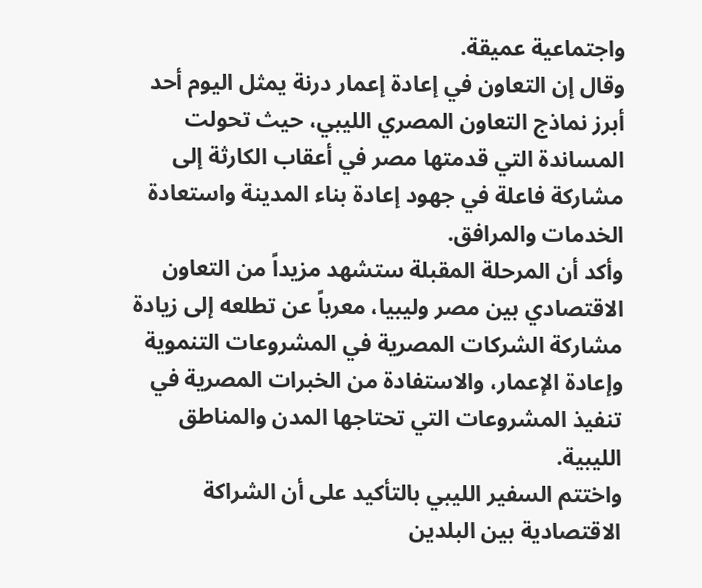واجتماعية عميقة.
وقال إن التعاون في إعادة إعمار درنة يمثل اليوم أحد أبرز نماذج التعاون المصري الليبي، حيث تحولت المساندة التي قدمتها مصر في أعقاب الكارثة إلى مشاركة فاعلة في جهود إعادة بناء المدينة واستعادة الخدمات والمرافق.
وأكد أن المرحلة المقبلة ستشهد مزيداً من التعاون الاقتصادي بين مصر وليبيا، معرباً عن تطلعه إلى زيادة مشاركة الشركات المصرية في المشروعات التنموية وإعادة الإعمار، والاستفادة من الخبرات المصرية في تنفيذ المشروعات التي تحتاجها المدن والمناطق الليبية.
واختتم السفير الليبي بالتأكيد على أن الشراكة الاقتصادية بين البلدين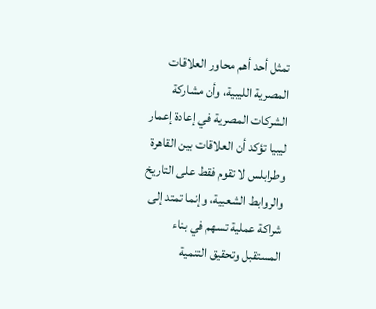تمثل أحد أهم محاور العلاقات المصرية الليبية، وأن مشاركة الشركات المصرية في إعادة إعمار ليبيا تؤكد أن العلاقات بين القاهرة وطرابلس لا تقوم فقط على التاريخ والروابط الشعبية، وإنما تمتد إلى شراكة عملية تسهم في بناء المستقبل وتحقيق التنمية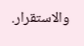والاستقرار.